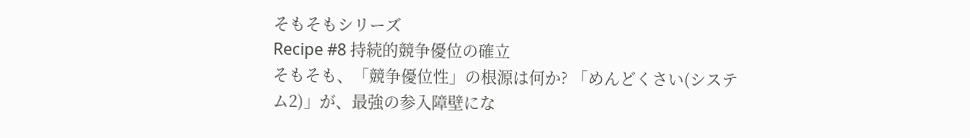そもそもシリーズ
Recipe #8 持続的競争優位の確立
そもそも、「競争優位性」の根源は何か? 「めんどくさい(システム2)」が、最強の参入障壁にな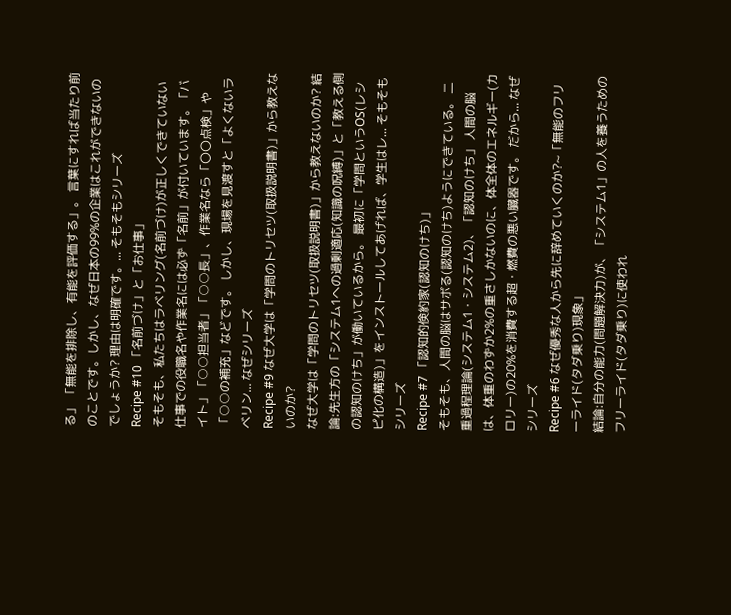る」 「無能を排除し、有能を評価する」。 言葉にすれば当たり前のことです。しかし、なぜ日本の99%の企業はこれができないのでしょうか? 理由は明確です。... そもそもシリーズ
Recipe #10 「名前づけ」と「お仕事」
そもそも、私たちはラベリング(名前づけ)が正しくできていない 仕事での役職名や作業名には必ず「名前」が付いています。「バイト」「○○担当者」「○○長」、作業名なら「〇〇点検」や「○○の補充」などです。 しかし、現場を見渡すと「よくないラベリン... なぜシリーズ
Recipe #9 なぜ大学は「学問のトリセツ(取扱説明書)」から教えないのか?
なぜ大学は「学問のトリセツ(取扱説明書)」から教えないのか? 結論:先生方の「システム1への過剰適応(知識の呪縛)」と「教える側の認知のけち」が働いているから。 最初に「学問というOS(レシピ化の構造)」をインストールしてあげれば、学生はレ... そもそもシリーズ
Recipe #7 「認知的倹約家(認知のけち)」
そもそも、人間の脳はサボる(認知のけち)ようにできている。 二重過程理論(システム1・システム2)、「認知のけち」 人間の脳は、体重のわずか2%の重さしかないのに、体全体のエネルギー(カロリー)の20%を消費する超・燃費の悪い臓器です。 だから... なぜシリーズ
Recipe #6 なぜ優秀な人から先に辞めていくのか?~「無能のフリーライド(タダ乗り)現象」
結論:自分の能力(問題解決力)が、「システム1」の人を養うためのフリーライド(タダ乗り)に使われ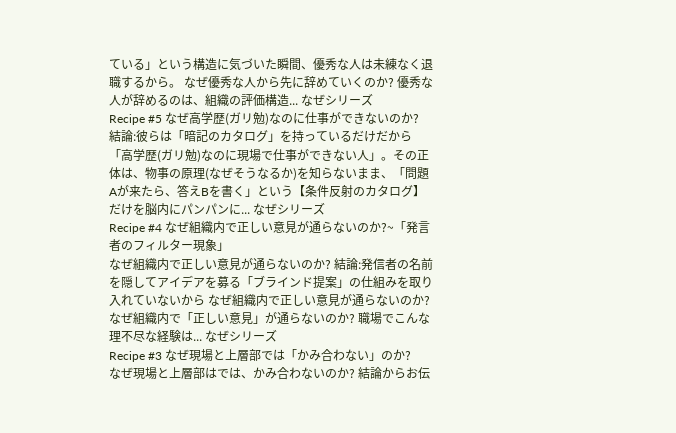ている」という構造に気づいた瞬間、優秀な人は未練なく退職するから。 なぜ優秀な人から先に辞めていくのか? 優秀な人が辞めるのは、組織の評価構造... なぜシリーズ
Recipe #5 なぜ高学歴(ガリ勉)なのに仕事ができないのか?
結論:彼らは「暗記のカタログ」を持っているだけだから 「高学歴(ガリ勉)なのに現場で仕事ができない人」。その正体は、物事の原理(なぜそうなるか)を知らないまま、「問題Aが来たら、答えBを書く」という【条件反射のカタログ】だけを脳内にパンパンに... なぜシリーズ
Recipe #4 なぜ組織内で正しい意見が通らないのか?~「発言者のフィルター現象」
なぜ組織内で正しい意見が通らないのか? 結論:発信者の名前を隠してアイデアを募る「ブラインド提案」の仕組みを取り入れていないから なぜ組織内で正しい意見が通らないのか? なぜ組織内で「正しい意見」が通らないのか? 職場でこんな理不尽な経験は... なぜシリーズ
Recipe #3 なぜ現場と上層部では「かみ合わない」のか?
なぜ現場と上層部はでは、かみ合わないのか? 結論からお伝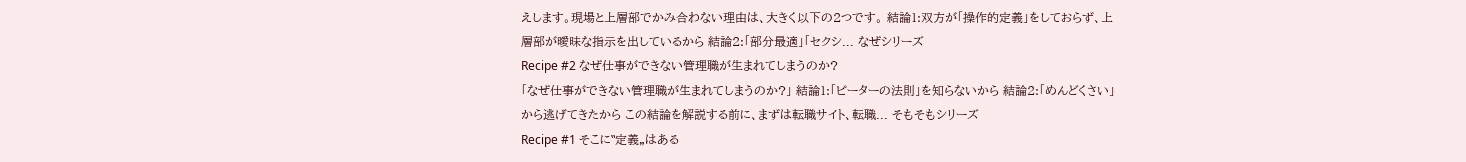えします。現場と上層部でかみ合わない理由は、大きく以下の2つです。 結論1:双方が「操作的定義」をしておらず、上層部が曖昧な指示を出しているから 結論2:「部分最適」「セクシ... なぜシリーズ
Recipe #2 なぜ仕事ができない管理職が生まれてしまうのか?
「なぜ仕事ができない管理職が生まれてしまうのか?」 結論1:「ピーターの法則」を知らないから 結論2:「めんどくさい」から逃げてきたから この結論を解説する前に、まずは転職サイト、転職... そもそもシリーズ
Recipe #1 そこに‟定義„はある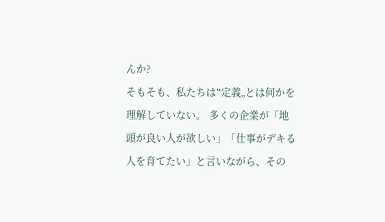んか?
そもそも、私たちは‟定義„とは何かを理解していない。 多くの企業が「地頭が良い人が欲しい」「仕事がデキる人を育てたい」と言いながら、その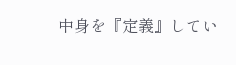中身を『定義』してい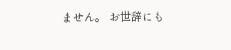ません。 お世辞にも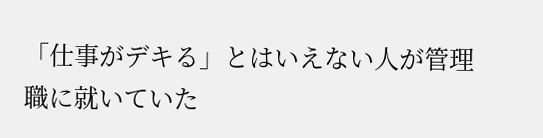「仕事がデキる」とはいえない人が管理職に就いていた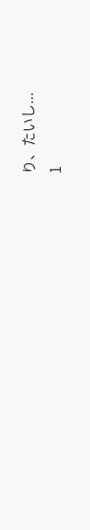り、たいし...
1